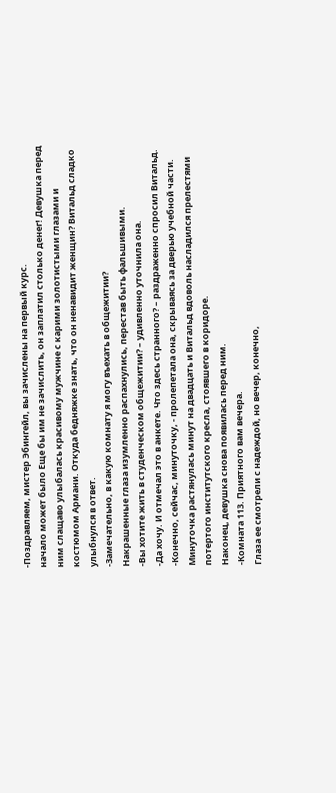-Поздравляем, мистер Эбингейл, вы зачислены на первый курс.
начало может было Еще бы им не зачислить, он заплатил столько денег! Девушка перед ним слащаво улыбалась красивому мужчине с карими золотистыми глазами и костюмом Армани. Откуда бедняжке знать, что он ненавидит женщин? Витальд сладко улыбнулся в ответ.
-Замечательно, в какую комнату я могу въехать в общежитии?
Накрашенные глаза изумленно распахнулись, перестав быть фальшивыми.
-Вы хотите жить в студенческом общежитии? – удивленно уточнила она.
-Да хочу. И отмечал это в анкете. Что здесь странного? – раздраженно спросил Витальд.
-Конечно, сейчас, минуточку, - пролепетала она, скрываясь за дверью учебной части.
Минуточка растянулась минут на двадцать и Витальд вдоволь насладился прелестями потертого институтского кресла, стоявшего в коридоре.
Наконец, девушка снова появилась перед ним.
-Комната 113. Приятного вам вечера.
Глаза ее смотрели с надеждой, но вечер, конечно,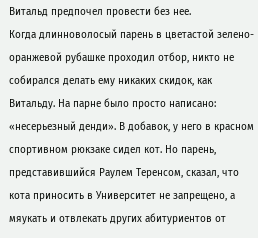Витальд предпочел провести без нее.
Когда длинноволосый парень в цветастой зелено-оранжевой рубашке проходил отбор, никто не собирался делать ему никаких скидок, как Витальду. На парне было просто написано: «несерьезный денди». В добавок, у него в красном спортивном рюкзаке сидел кот. Но парень, представившийся Раулем Теренсом, сказал, что кота приносить в Университет не запрещено, а мяукать и отвлекать других абитуриентов от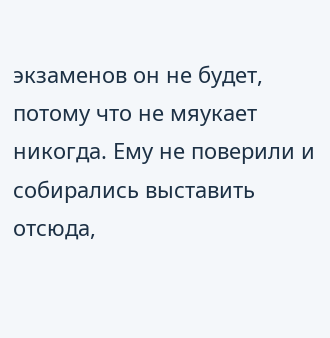экзаменов он не будет, потому что не мяукает никогда. Ему не поверили и собирались выставить отсюда,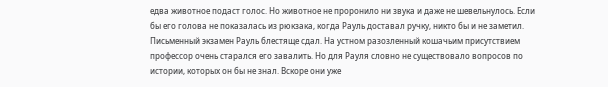едва животное подаст голос. Но животное не проронило ни звука и даже не шевельнулось. Если бы его голова не показалась из рюкзака, когда Рауль доставал ручку, никто бы и не заметил.
Письменный экзамен Рауль блестяще сдал. На устном разозленный кошачьим присутствием профессор очень старался его завалить. Но для Рауля словно не существовало вопросов по истории, которых он бы не знал. Вскоре они уже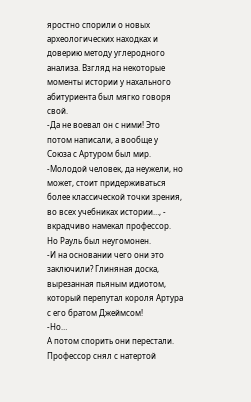яростно спорили о новых археологических находках и доверию методу углеродного анализа. Взгляд на некоторые моменты истории у нахального абитуриента был мягко говоря свой.
-Да не воевал он с ними! Это потом написали, а вообще у Союза с Артуром был мир.
-Молодой человек, да неужели, но может, стоит придерживаться более классической точки зрения, во всех учебниках истории…, - вкрадчиво намекал профессор.
Но Рауль был неугомонен.
-И на основании чего они это заключили? Глиняная доска, вырезанная пьяным идиотом, который перепутал короля Артура с его братом Джеймсом!
-Но…
А потом спорить они перестали. Профессор снял с натертой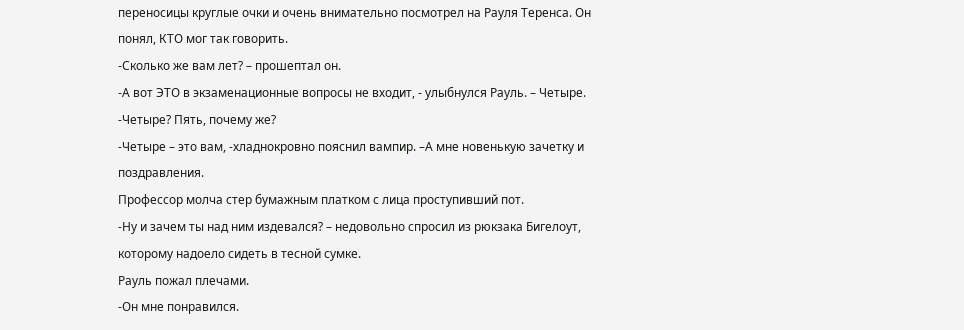переносицы круглые очки и очень внимательно посмотрел на Рауля Теренса. Он понял, КТО мог так говорить.
-Сколько же вам лет? – прошептал он.
-А вот ЭТО в экзаменационные вопросы не входит, - улыбнулся Рауль. – Четыре.
-Четыре? Пять, почему же?
-Четыре – это вам, -хладнокровно пояснил вампир. –А мне новенькую зачетку и поздравления.
Профессор молча стер бумажным платком с лица проступивший пот.
-Ну и зачем ты над ним издевался? – недовольно спросил из рюкзака Бигелоут, которому надоело сидеть в тесной сумке.
Рауль пожал плечами.
-Он мне понравился.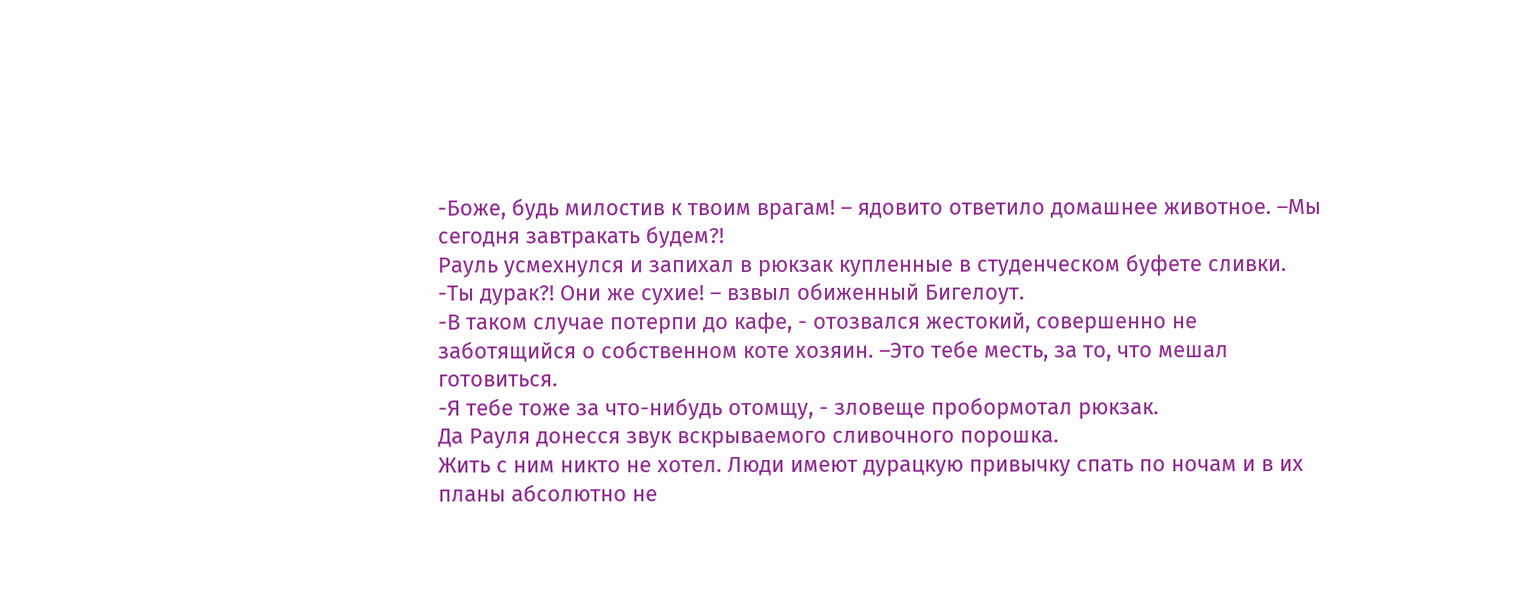-Боже, будь милостив к твоим врагам! – ядовито ответило домашнее животное. –Мы сегодня завтракать будем?!
Рауль усмехнулся и запихал в рюкзак купленные в студенческом буфете сливки.
-Ты дурак?! Они же сухие! – взвыл обиженный Бигелоут.
-В таком случае потерпи до кафе, - отозвался жестокий, совершенно не заботящийся о собственном коте хозяин. –Это тебе месть, за то, что мешал готовиться.
-Я тебе тоже за что-нибудь отомщу, - зловеще пробормотал рюкзак.
Да Рауля донесся звук вскрываемого сливочного порошка.
Жить с ним никто не хотел. Люди имеют дурацкую привычку спать по ночам и в их планы абсолютно не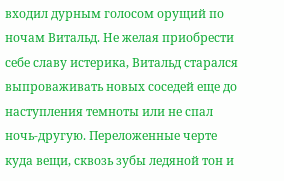входил дурным голосом орущий по ночам Витальд. Не желая приобрести себе славу истерика, Витальд старался выпроваживать новых соседей еще до наступления темноты или не спал ночь-другую. Переложенные черте куда вещи, сквозь зубы ледяной тон и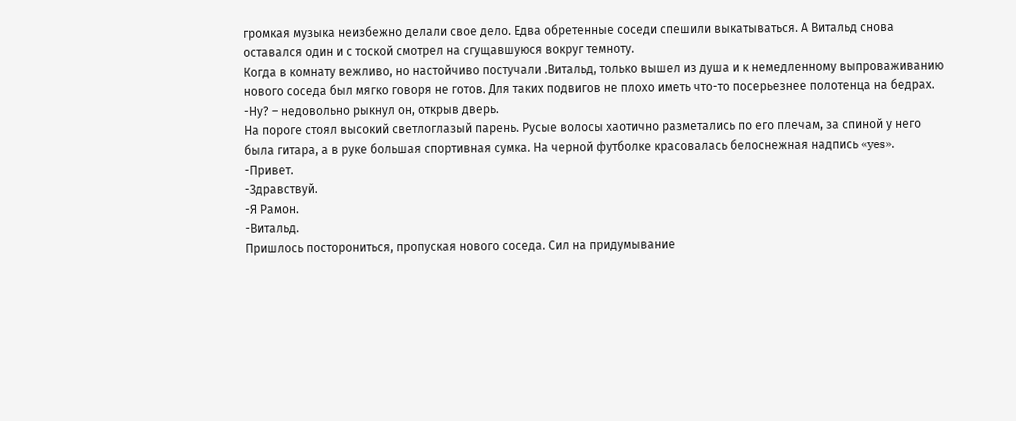громкая музыка неизбежно делали свое дело. Едва обретенные соседи спешили выкатываться. А Витальд снова оставался один и с тоской смотрел на сгущавшуюся вокруг темноту.
Когда в комнату вежливо, но настойчиво постучали .Витальд, только вышел из душа и к немедленному выпроваживанию нового соседа был мягко говоря не готов. Для таких подвигов не плохо иметь что-то посерьезнее полотенца на бедрах.
-Ну? – недовольно рыкнул он, открыв дверь.
На пороге стоял высокий светлоглазый парень. Русые волосы хаотично разметались по его плечам, за спиной у него была гитара, а в руке большая спортивная сумка. На черной футболке красовалась белоснежная надпись «yes».
-Привет.
-Здравствуй.
-Я Рамон.
-Витальд.
Пришлось посторониться, пропуская нового соседа. Сил на придумывание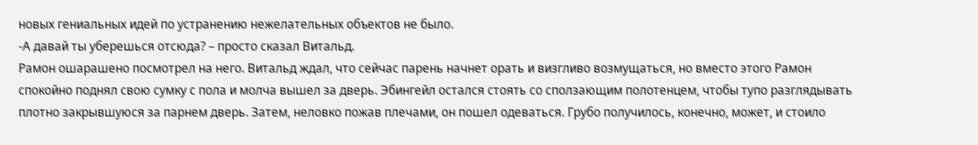новых гениальных идей по устранению нежелательных объектов не было.
-А давай ты уберешься отсюда? – просто сказал Витальд.
Рамон ошарашено посмотрел на него. Витальд ждал, что сейчас парень начнет орать и визгливо возмущаться, но вместо этого Рамон спокойно поднял свою сумку с пола и молча вышел за дверь. Эбингейл остался стоять со сползающим полотенцем, чтобы тупо разглядывать плотно закрывшуюся за парнем дверь. Затем, неловко пожав плечами, он пошел одеваться. Грубо получилось, конечно, может, и стоило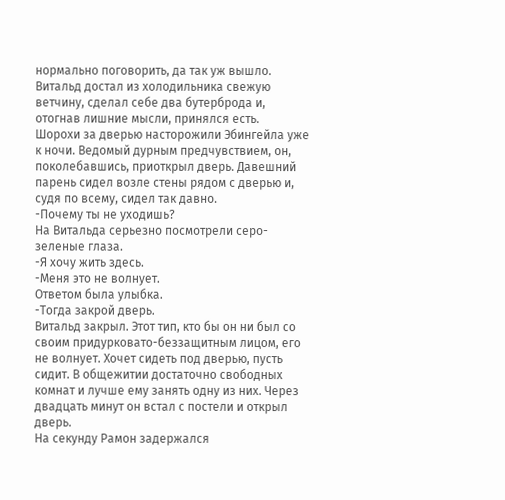нормально поговорить, да так уж вышло. Витальд достал из холодильника свежую ветчину, сделал себе два бутерброда и, отогнав лишние мысли, принялся есть.
Шорохи за дверью насторожили Эбингейла уже к ночи. Ведомый дурным предчувствием, он, поколебавшись, приоткрыл дверь. Давешний парень сидел возле стены рядом с дверью и, судя по всему, сидел так давно.
-Почему ты не уходишь?
На Витальда серьезно посмотрели серо-зеленые глаза.
-Я хочу жить здесь.
-Меня это не волнует.
Ответом была улыбка.
-Тогда закрой дверь.
Витальд закрыл. Этот тип, кто бы он ни был со своим придурковато-беззащитным лицом, его не волнует. Хочет сидеть под дверью, пусть сидит. В общежитии достаточно свободных комнат и лучше ему занять одну из них. Через двадцать минут он встал с постели и открыл дверь.
На секунду Рамон задержался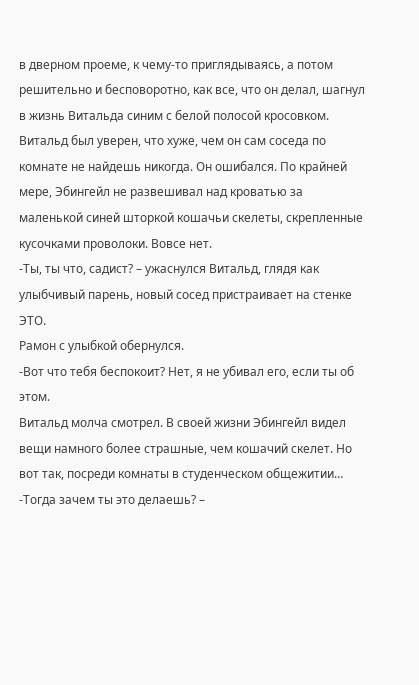в дверном проеме, к чему-то приглядываясь, а потом решительно и бесповоротно, как все, что он делал, шагнул в жизнь Витальда синим с белой полосой кросовком.
Витальд был уверен, что хуже, чем он сам соседа по комнате не найдешь никогда. Он ошибался. По крайней мере, Эбингейл не развешивал над кроватью за маленькой синей шторкой кошачьи скелеты, скрепленные кусочками проволоки. Вовсе нет.
-Ты, ты что, садист? – ужаснулся Витальд, глядя как улыбчивый парень, новый сосед пристраивает на стенке ЭТО.
Рамон с улыбкой обернулся.
-Вот что тебя беспокоит? Нет, я не убивал его, если ты об этом.
Витальд молча смотрел. В своей жизни Эбингейл видел вещи намного более страшные, чем кошачий скелет. Но вот так, посреди комнаты в студенческом общежитии…
-Тогда зачем ты это делаешь? –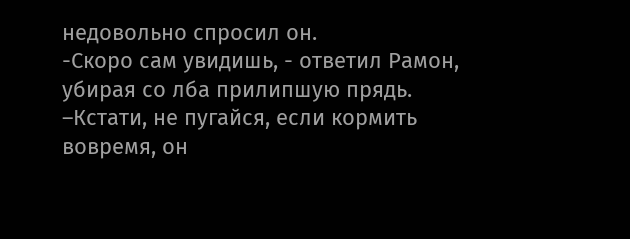недовольно спросил он.
-Скоро сам увидишь, - ответил Рамон, убирая со лба прилипшую прядь. –Кстати, не пугайся, если кормить вовремя, он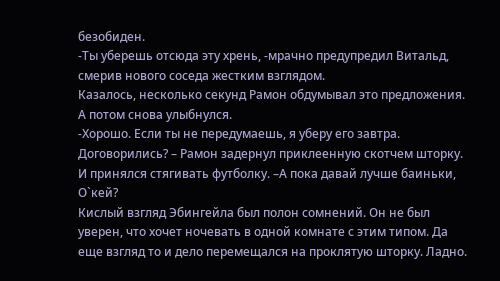безобиден.
-Ты уберешь отсюда эту хрень, -мрачно предупредил Витальд, смерив нового соседа жестким взглядом.
Казалось, несколько секунд Рамон обдумывал это предложения. А потом снова улыбнулся.
-Хорошо. Если ты не передумаешь, я уберу его завтра. Договорились? – Рамон задернул приклеенную скотчем шторку. И принялся стягивать футболку. –А пока давай лучше баиньки, О`кей?
Кислый взгляд Эбингейла был полон сомнений. Он не был уверен, что хочет ночевать в одной комнате с этим типом. Да еще взгляд то и дело перемещался на проклятую шторку. Ладно.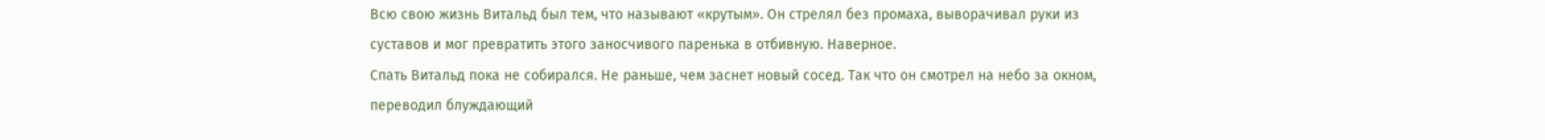Всю свою жизнь Витальд был тем, что называют «крутым». Он стрелял без промаха, выворачивал руки из суставов и мог превратить этого заносчивого паренька в отбивную. Наверное.
Спать Витальд пока не собирался. Не раньше, чем заснет новый сосед. Так что он смотрел на небо за окном, переводил блуждающий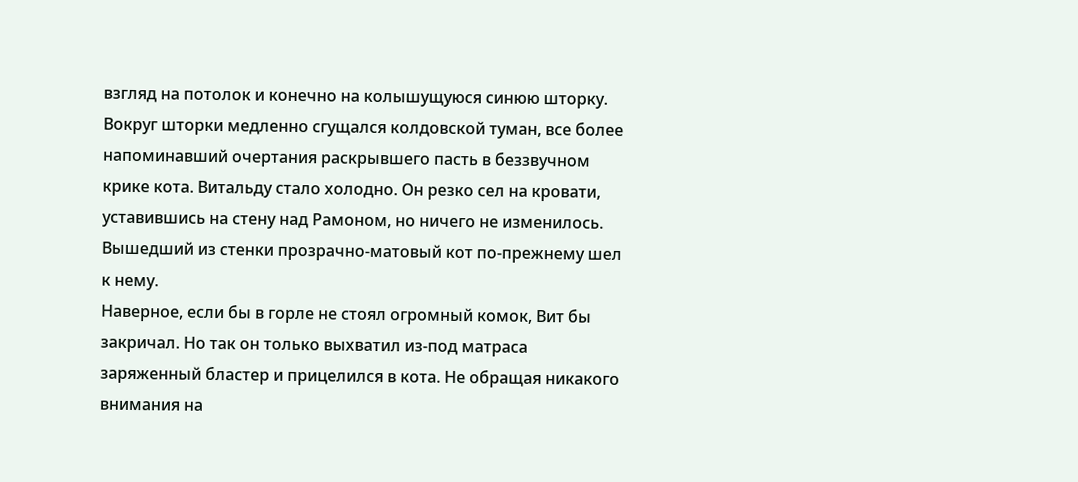взгляд на потолок и конечно на колышущуюся синюю шторку.
Вокруг шторки медленно сгущался колдовской туман, все более напоминавший очертания раскрывшего пасть в беззвучном крике кота. Витальду стало холодно. Он резко сел на кровати, уставившись на стену над Рамоном, но ничего не изменилось. Вышедший из стенки прозрачно-матовый кот по-прежнему шел к нему.
Наверное, если бы в горле не стоял огромный комок, Вит бы закричал. Но так он только выхватил из-под матраса заряженный бластер и прицелился в кота. Не обращая никакого внимания на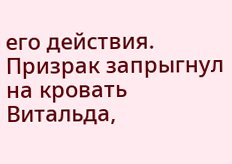его действия. Призрак запрыгнул на кровать Витальда,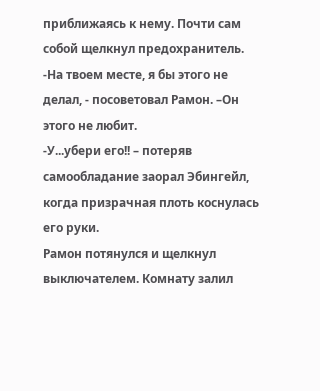приближаясь к нему. Почти сам собой щелкнул предохранитель.
-На твоем месте, я бы этого не делал, - посоветовал Рамон. –Он этого не любит.
-У...убери его!! – потеряв самообладание заорал Эбингейл, когда призрачная плоть коснулась его руки.
Рамон потянулся и щелкнул выключателем. Комнату залил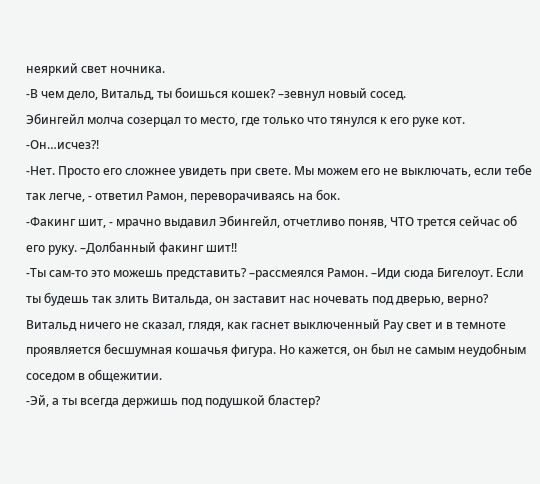неяркий свет ночника.
-В чем дело, Витальд, ты боишься кошек? –зевнул новый сосед.
Эбингейл молча созерцал то место, где только что тянулся к его руке кот.
-Он…исчез?!
-Нет. Просто его сложнее увидеть при свете. Мы можем его не выключать, если тебе так легче, - ответил Рамон, переворачиваясь на бок.
-Факинг шит, - мрачно выдавил Эбингейл, отчетливо поняв, ЧТО трется сейчас об его руку. –Долбанный факинг шит!!
-Ты сам-то это можешь представить? –рассмеялся Рамон. –Иди сюда Бигелоут. Если ты будешь так злить Витальда, он заставит нас ночевать под дверью, верно?
Витальд ничего не сказал, глядя, как гаснет выключенный Рау свет и в темноте проявляется бесшумная кошачья фигура. Но кажется, он был не самым неудобным соседом в общежитии.
-Эй, а ты всегда держишь под подушкой бластер?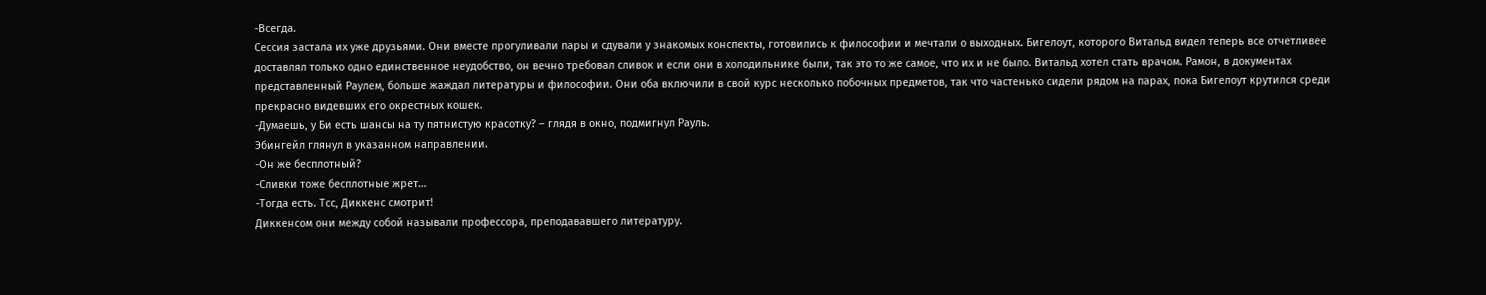-Всегда.
Сессия застала их уже друзьями. Они вместе прогуливали пары и сдували у знакомых конспекты, готовились к философии и мечтали о выходных. Бигелоут, которого Витальд видел теперь все отчетливее доставлял только одно единственное неудобство, он вечно требовал сливок и если они в холодильнике были, так это то же самое, что их и не было. Витальд хотел стать врачом. Рамон, в документах представленный Раулем, больше жаждал литературы и философии. Они оба включили в свой курс несколько побочных предметов, так что частенько сидели рядом на парах, пока Бигелоут крутился среди прекрасно видевших его окрестных кошек.
-Думаешь, у Би есть шансы на ту пятнистую красотку? – глядя в окно, подмигнул Рауль.
Эбингейл глянул в указанном направлении.
-Он же бесплотный?
-Сливки тоже бесплотные жрет…
-Тогда есть. Тсс, Диккенс смотрит!
Диккенсом они между собой называли профессора, преподававшего литературу.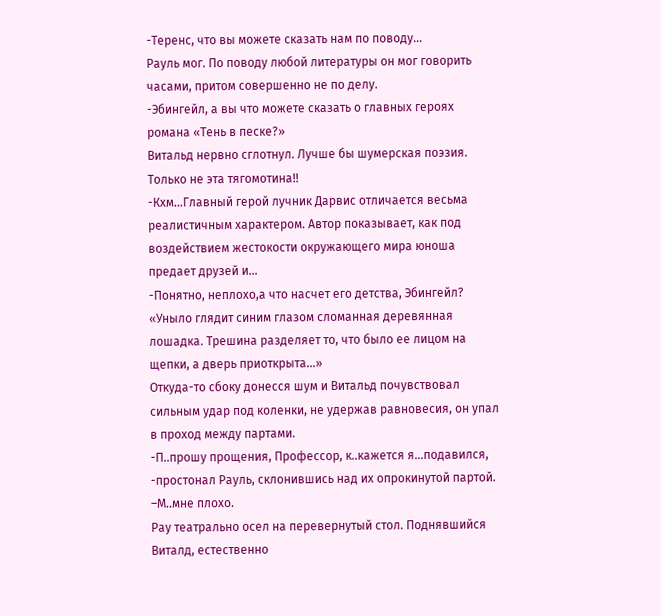-Теренс, что вы можете сказать нам по поводу…
Рауль мог. По поводу любой литературы он мог говорить часами, притом совершенно не по делу.
-Эбингейл, а вы что можете сказать о главных героях романа «Тень в песке?»
Витальд нервно сглотнул. Лучше бы шумерская поэзия. Только не эта тягомотина!!
-Кхм…Главный герой лучник Дарвис отличается весьма реалистичным характером. Автор показывает, как под воздействием жестокости окружающего мира юноша предает друзей и…
-Понятно, неплохо,а что насчет его детства, Эбингейл?
«Уныло глядит синим глазом сломанная деревянная лошадка. Трешина разделяет то, что было ее лицом на щепки, а дверь приоткрыта…»
Откуда-то сбоку донесся шум и Витальд почувствовал сильным удар под коленки, не удержав равновесия, он упал в проход между партами.
-П..прошу прощения, Профессор, к..кажется я…подавился, -простонал Рауль, склонившись над их опрокинутой партой. –М..мне плохо.
Рау театрально осел на перевернутый стол. Поднявшийся Виталд, естественно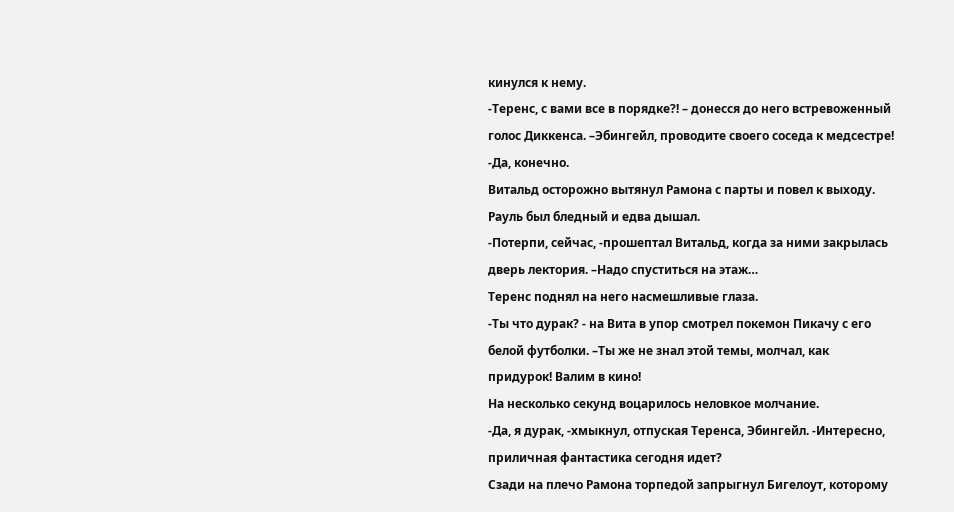кинулся к нему.
-Теренс, с вами все в порядке?! – донесся до него встревоженный голос Диккенса. –Эбингейл, проводите своего соседа к медсестре!
-Да, конечно.
Витальд осторожно вытянул Рамона с парты и повел к выходу. Рауль был бледный и едва дышал.
-Потерпи, сейчас, -прошептал Витальд, когда за ними закрылась дверь лектория. –Надо спуститься на этаж…
Теренс поднял на него насмешливые глаза.
-Ты что дурак? - на Вита в упор смотрел покемон Пикачу с его белой футболки. –Ты же не знал этой темы, молчал, как придурок! Валим в кино!
На несколько секунд воцарилось неловкое молчание.
-Да, я дурак, -хмыкнул, отпуская Теренса, Эбингейл. -Интересно, приличная фантастика сегодня идет?
Сзади на плечо Рамона торпедой запрыгнул Бигелоут, которому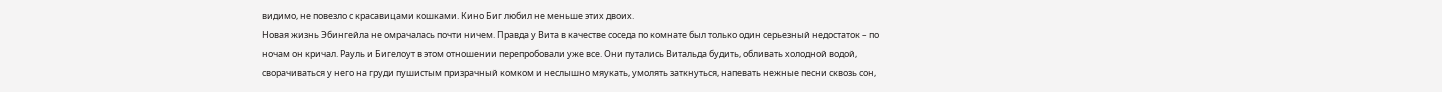видимо, не повезло с красавицами кошками. Кино Биг любил не меньше этих двоих.
Новая жизнь Эбингейла не омрачалась почти ничем. Правда у Вита в качестве соседа по комнате был только один серьезный недостаток – по ночам он кричал. Рауль и Бигелоут в этом отношении перепробовали уже все. Они путались Витальда будить, обливать холодной водой, сворачиваться у него на груди пушистым призрачный комком и неслышно мяукать, умолять заткнуться, напевать нежные песни сквозь сон,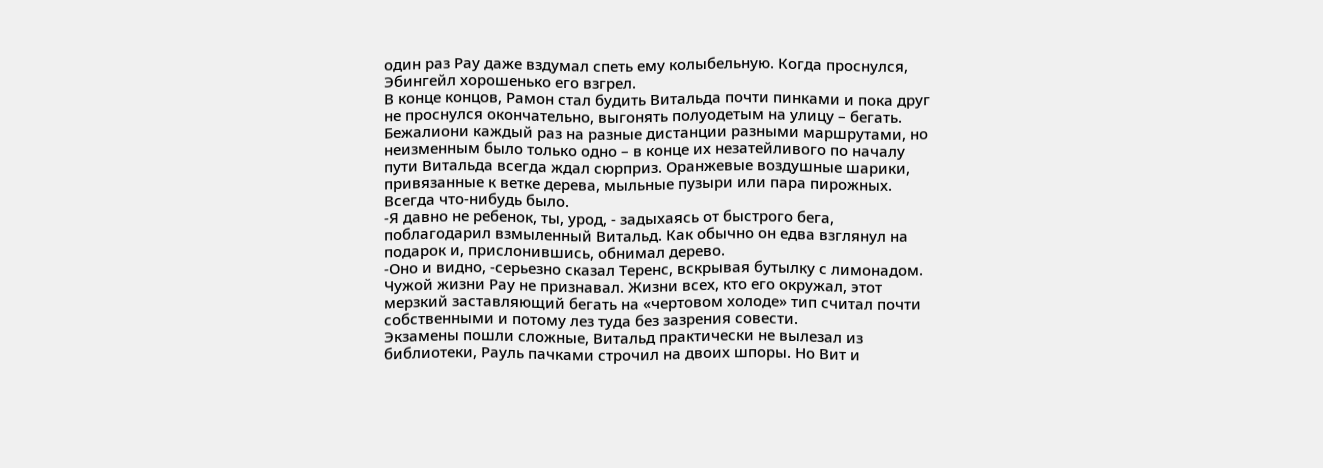один раз Рау даже вздумал спеть ему колыбельную. Когда проснулся, Эбингейл хорошенько его взгрел.
В конце концов, Рамон стал будить Витальда почти пинками и пока друг не проснулся окончательно, выгонять полуодетым на улицу – бегать. Бежалиони каждый раз на разные дистанции разными маршрутами, но неизменным было только одно – в конце их незатейливого по началу пути Витальда всегда ждал сюрприз. Оранжевые воздушные шарики, привязанные к ветке дерева, мыльные пузыри или пара пирожных. Всегда что-нибудь было.
-Я давно не ребенок, ты, урод, - задыхаясь от быстрого бега, поблагодарил взмыленный Витальд. Как обычно он едва взглянул на подарок и, прислонившись, обнимал дерево.
-Оно и видно, -серьезно сказал Теренс, вскрывая бутылку с лимонадом. Чужой жизни Рау не признавал. Жизни всех, кто его окружал, этот мерзкий заставляющий бегать на «чертовом холоде» тип считал почти собственными и потому лез туда без зазрения совести.
Экзамены пошли сложные, Витальд практически не вылезал из библиотеки, Рауль пачками строчил на двоих шпоры. Но Вит и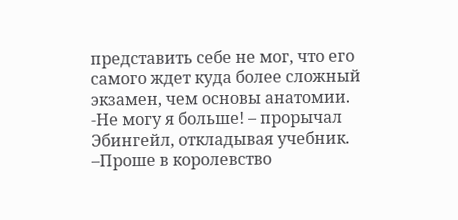представить себе не мог, что его самого ждет куда более сложный экзамен, чем основы анатомии.
-Не могу я больше! – прорычал Эбингейл, откладывая учебник. –Проше в королевство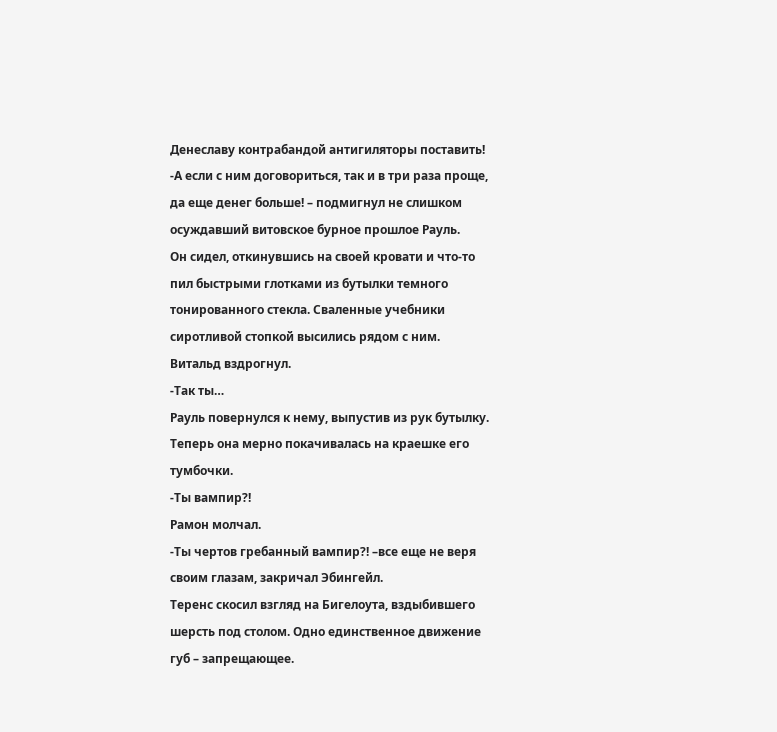Денеславу контрабандой антигиляторы поставить!
-А если с ним договориться, так и в три раза проще, да еще денег больше! – подмигнул не слишком осуждавший витовское бурное прошлое Рауль.
Он сидел, откинувшись на своей кровати и что-то пил быстрыми глотками из бутылки темного тонированного стекла. Сваленные учебники сиротливой стопкой высились рядом с ним.
Витальд вздрогнул.
-Так ты…
Рауль повернулся к нему, выпустив из рук бутылку. Теперь она мерно покачивалась на краешке его тумбочки.
-Ты вампир?!
Рамон молчал.
-Ты чертов гребанный вампир?! –все еще не веря своим глазам, закричал Эбингейл.
Теренс скосил взгляд на Бигелоута, вздыбившего шерсть под столом. Одно единственное движение губ – запрещающее.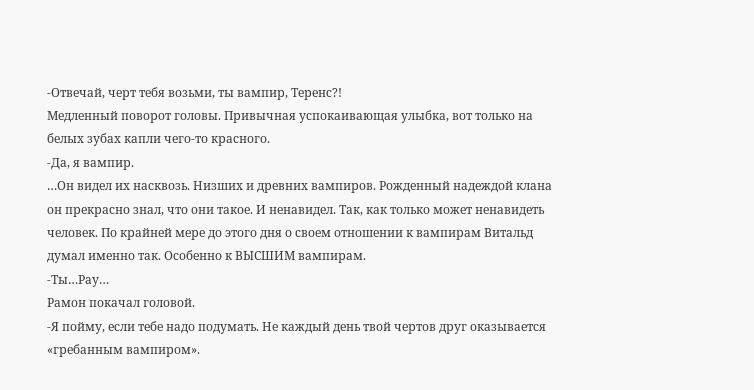-Отвечай, черт тебя возьми, ты вампир, Теренс?!
Медленный поворот головы. Привычная успокаивающая улыбка, вот только на белых зубах капли чего-то красного.
-Да, я вампир.
…Он видел их насквозь. Низших и древних вампиров. Рожденный надеждой клана он прекрасно знал, что они такое. И ненавидел. Так, как только может ненавидеть человек. По крайней мере до этого дня о своем отношении к вампирам Витальд думал именно так. Особенно к ВЫСШИМ вампирам.
-Ты…Рау…
Рамон покачал головой.
-Я пойму, если тебе надо подумать. Не каждый день твой чертов друг оказывается «гребанным вампиром».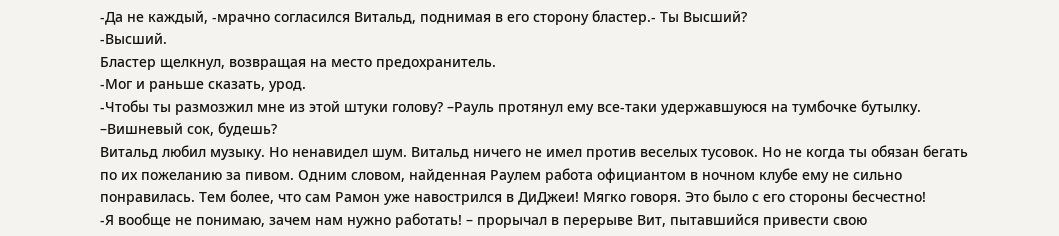-Да не каждый, -мрачно согласился Витальд, поднимая в его сторону бластер.- Ты Высший?
-Высший.
Бластер щелкнул, возвращая на место предохранитель.
-Мог и раньше сказать, урод.
-Чтобы ты размозжил мне из этой штуки голову? –Рауль протянул ему все-таки удержавшуюся на тумбочке бутылку. –Вишневый сок, будешь?
Витальд любил музыку. Но ненавидел шум. Витальд ничего не имел против веселых тусовок. Но не когда ты обязан бегать по их пожеланию за пивом. Одним словом, найденная Раулем работа официантом в ночном клубе ему не сильно понравилась. Тем более, что сам Рамон уже навострился в ДиДжеи! Мягко говоря. Это было с его стороны бесчестно!
-Я вообще не понимаю, зачем нам нужно работать! – прорычал в перерыве Вит, пытавшийся привести свою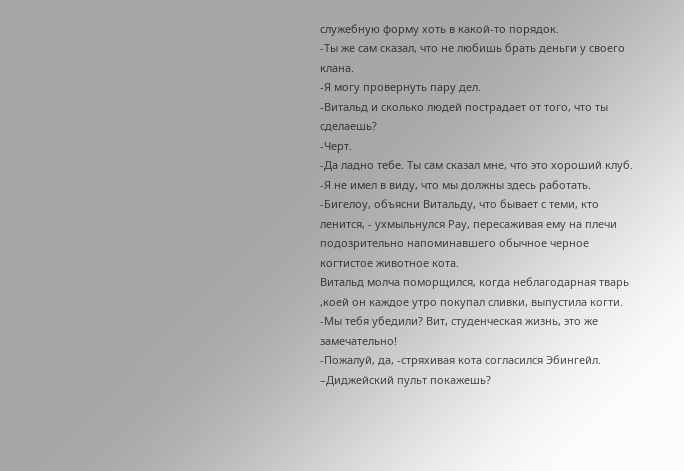служебную форму хоть в какой-то порядок.
-Ты же сам сказал, что не любишь брать деньги у своего клана.
-Я могу провернуть пару дел.
-Витальд и сколько людей пострадает от того, что ты сделаешь?
-Черт.
-Да ладно тебе. Ты сам сказал мне, что это хороший клуб.
-Я не имел в виду, что мы должны здесь работать.
-Бигелоу, объясни Витальду, что бывает с теми, кто ленится, - ухмыльнулся Рау, пересаживая ему на плечи подозрительно напоминавшего обычное черное когтистое животное кота.
Витальд молча поморщился, когда неблагодарная тварь ,коей он каждое утро покупал сливки, выпустила когти.
-Мы тебя убедили? Вит, студенческая жизнь, это же замечательно!
-Пожалуй, да, -стряхивая кота согласился Эбингейл. –Диджейский пульт покажешь?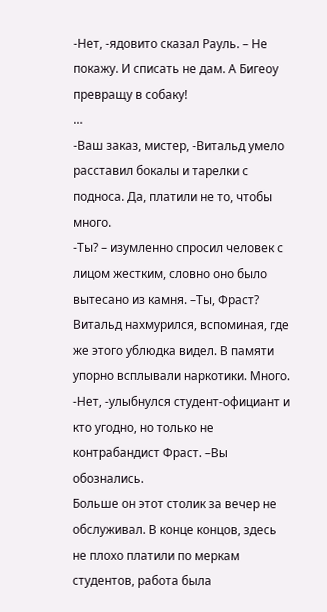-Нет, -ядовито сказал Рауль. – Не покажу. И списать не дам. А Бигеоу превращу в собаку!
…
-Ваш заказ, мистер, -Витальд умело расставил бокалы и тарелки с подноса. Да, платили не то, чтобы много.
-Ты? – изумленно спросил человек с лицом жестким, словно оно было вытесано из камня. –Ты, Фраст?
Витальд нахмурился, вспоминая, где же этого ублюдка видел. В памяти упорно всплывали наркотики. Много.
-Нет, -улыбнулся студент-официант и кто угодно, но только не контрабандист Фраст. –Вы обознались.
Больше он этот столик за вечер не обслуживал. В конце концов, здесь не плохо платили по меркам студентов, работа была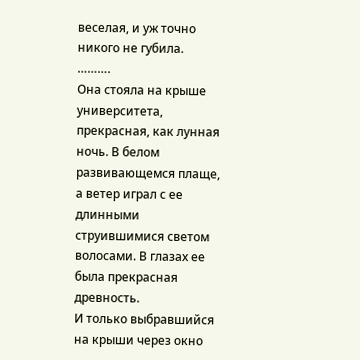веселая, и уж точно никого не губила.
……….
Она стояла на крыше университета, прекрасная, как лунная ночь. В белом развивающемся плаще, а ветер играл с ее длинными струившимися светом волосами. В глазах ее была прекрасная древность.
И только выбравшийся на крыши через окно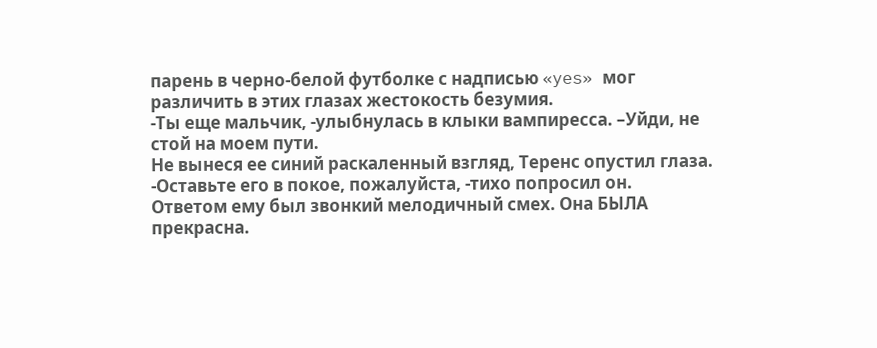парень в черно-белой футболке с надписью «yes» мог различить в этих глазах жестокость безумия.
-Ты еще мальчик, -улыбнулась в клыки вампиресса. –Уйди, не стой на моем пути.
Не вынеся ее синий раскаленный взгляд, Теренс опустил глаза.
-Оставьте его в покое, пожалуйста, -тихо попросил он.
Ответом ему был звонкий мелодичный смех. Она БЫЛА прекрасна.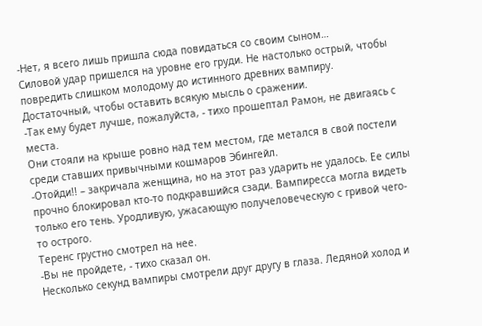-Нет, я всего лишь пришла сюда повидаться со своим сыном…
Силовой удар пришелся на уровне его груди. Не настолько острый, чтобы повредить слишком молодому до истинного древних вампиру. Достаточный, чтобы оставить всякую мысль о сражении.
-Так ему будет лучше, пожалуйста, - тихо прошептал Рамон, не двигаясь с места.
Они стояли на крыше ровно над тем местом, где метался в свой постели среди ставших привычными кошмаров Эбингейл.
-Отойди!! – закричала женщина, но на этот раз ударить не удалось. Ее силы прочно блокировал кто-то подкравшийся сзади. Вампиресса могла видеть только его тень. Уродливую, ужасающую получеловеческую с гривой чего-то острого.
Теренс грустно смотрел на нее.
-Вы не пройдете, - тихо сказал он.
Несколько секунд вампиры смотрели друг другу в глаза. Ледяной холод и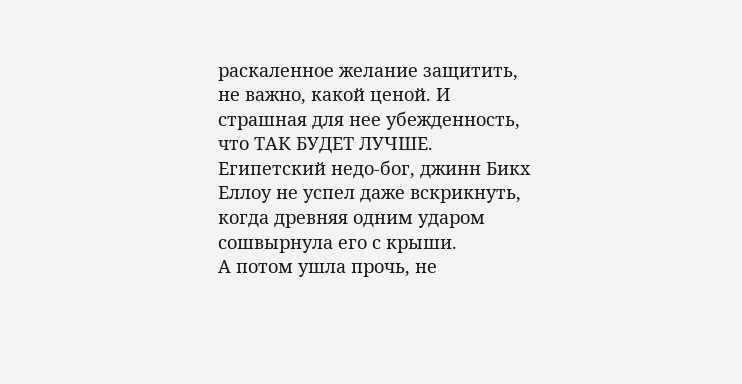раскаленное желание защитить, не важно, какой ценой. И страшная для нее убежденность, что ТАК БУДЕТ ЛУЧШЕ.
Египетский недо-бог, джинн Бикх Еллоу не успел даже вскрикнуть, когда древняя одним ударом сошвырнула его с крыши.
А потом ушла прочь, не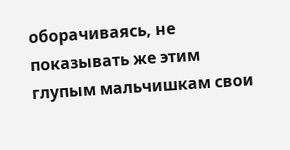оборачиваясь, не показывать же этим глупым мальчишкам свои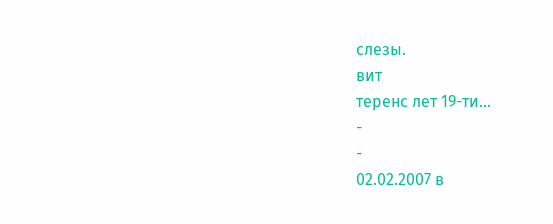слезы.
вит
теренс лет 19-ти...
-
-
02.02.2007 в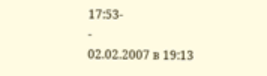17:53-
-
02.02.2007 в 19:13